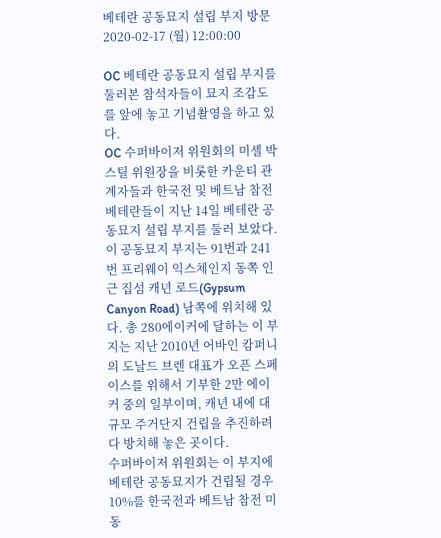베테란 공동묘지 설립 부지 방문
2020-02-17 (월) 12:00:00

OC 베테란 공동묘지 설립 부지를 둘러본 참석자들이 묘지 조감도를 앞에 놓고 기념촬영을 하고 있다.
OC 수퍼바이저 위원회의 미셸 박 스틸 위원장을 비롯한 카운티 관계자들과 한국전 및 베트남 참전 베테란들이 지난 14일 베테란 공동묘지 설립 부지를 둘러 보았다.
이 공동묘지 부지는 91번과 241번 프리웨이 익스체인지 동쪽 인근 집섬 캐년 로드(Gypsum Canyon Road) 남쪽에 위치해 있다. 총 280에이커에 달하는 이 부지는 지난 2010년 어바인 캄퍼니의 도날드 브렌 대표가 오픈 스페이스를 위해서 기부한 2만 에이커 중의 일부이며, 캐년 내에 대규모 주거단지 건립을 추진하려다 방치해 놓은 곳이다.
수퍼바이저 위원회는 이 부지에 베테란 공동묘지가 건립될 경우 10%를 한국전과 베트남 참전 미 동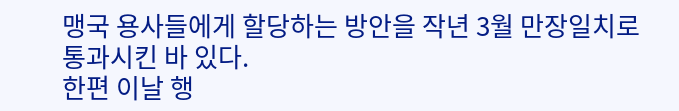맹국 용사들에게 할당하는 방안을 작년 3월 만장일치로 통과시킨 바 있다.
한편 이날 행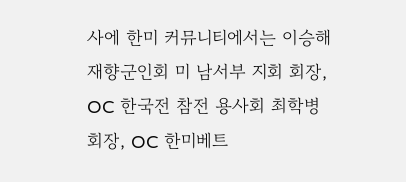사에 한미 커뮤니티에서는 이승해 재향군인회 미 남서부 지회 회장, OC 한국전 참전 용사회 최학병 회장, OC 한미베트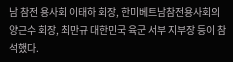남 참전 용사회 이태하 회장, 한미베트남참전용사회의 양근수 회장, 최만규 대한민국 육군 서부 지부장 등이 참석했다.